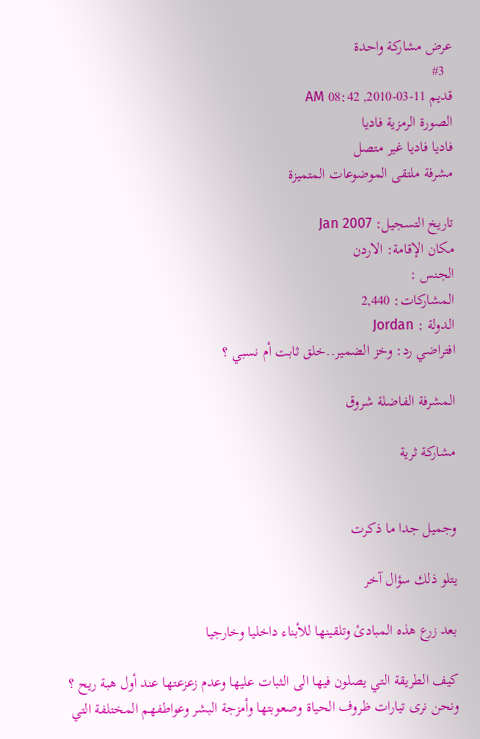عرض مشاركة واحدة
  #3
قديم 11-03-2010, 08:42 AM
الصورة الرمزية فاديا
فاديا فاديا غير متصل
مشرفة ملتقى الموضوعات المتميزة

تاريخ التسجيل: Jan 2007
مكان الإقامة: الاردن
الجنس :
المشاركات: 2,440
الدولة : Jordan
افتراضي رد: وخز الضمير..خلق ثابت أم نسبي ؟

المشرفة الفاضلة شروق

مشاركة ثرية


وجميل جدا ما ذكرت

يتلو ذلك سؤال آخر

بعد زرع هذه المبادئ وتلقينها للأبناء داخليا وخارجيا

كيف الطريقة التي يصلون فيها الى الثبات عليها وعدم زعزعتها عند أول هبة ريح ؟
ونحن نرى تيارات ظروف الحياة وصعوبتها وأمزجة البشر وعواطفهم المختلفة التي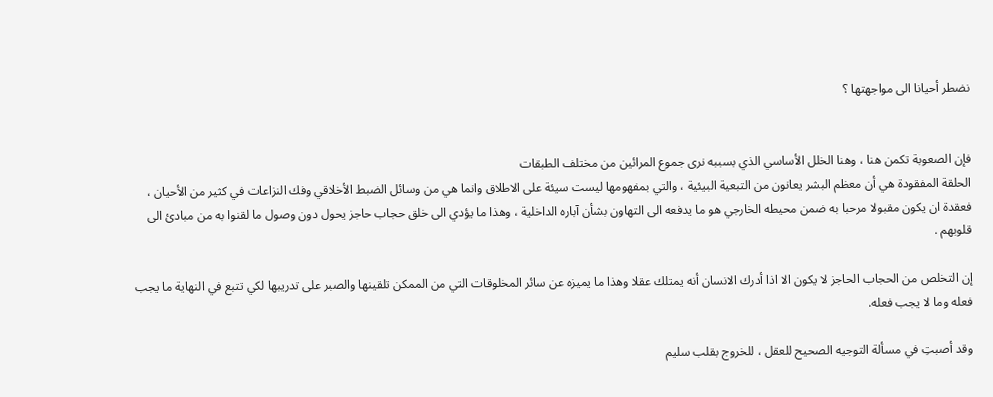نضطر أحيانا الى مواجهتها ؟


فإن الصعوبة تكمن هنا ، وهنا الخلل الأساسي الذي بسببه نرى جموع المرائين من مختلف الطبقات
الحلقة المفقودة هي أن معظم البشر يعانون من التبعية البيئية ، والتي بمفهومها ليست سيئة على الاطلاق وانما هي من وسائل الضبط الأخلاقي وفك النزاعات في كثير من الأحيان ، فعقدة ان يكون مقبولا مرحبا به ضمن محيطه الخارجي هو ما يدفعه الى التهاون بشأن آباره الداخلية ، وهذا ما يؤدي الى خلق حجاب حاجز يحول دون وصول ما لقنوا به من مبادئ الى قلوبهم .

إن التخلص من الحجاب الحاجز لا يكون الا اذا أدرك الانسان أنه يمتلك عقلا وهذا ما يميزه عن سائر المخلوقات التي من الممكن تلقينها والصبر على تدريبها لكي تتبع في النهاية ما يجب فعله وما لا يجب فعله.

وقد أصبتِ في مسألة التوجيه الصحيح للعقل ، للخروج بقلب سليم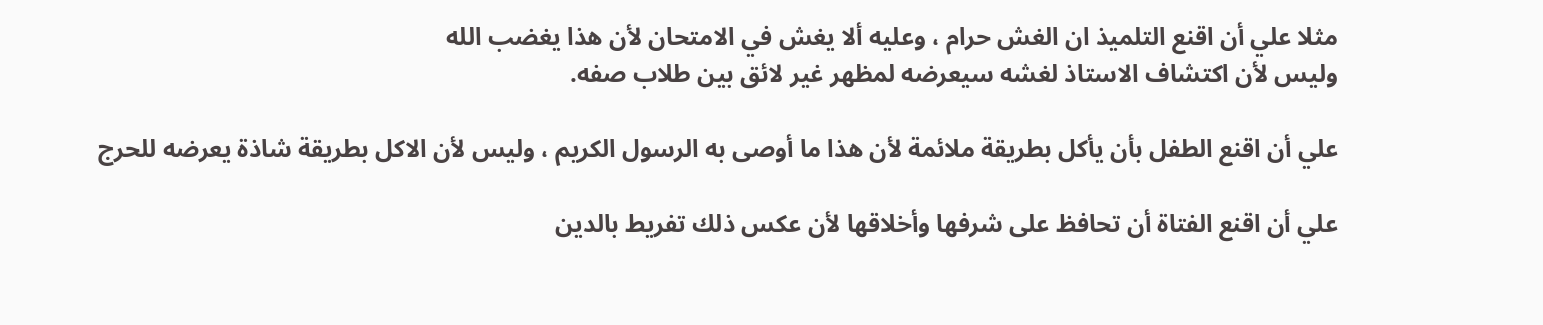مثلا علي أن اقنع التلميذ ان الغش حرام ، وعليه ألا يغش في الامتحان لأن هذا يغضب الله
وليس لأن اكتشاف الاستاذ لغشه سيعرضه لمظهر غير لائق بين طلاب صفه.

علي أن اقنع الطفل بأن يأكل بطريقة ملائمة لأن هذا ما أوصى به الرسول الكريم ، وليس لأن الاكل بطريقة شاذة يعرضه للحرج

علي أن اقنع الفتاة أن تحافظ على شرفها وأخلاقها لأن عكس ذلك تفريط بالدين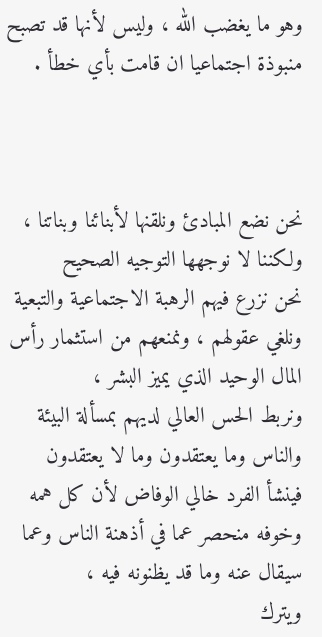وهو ما يغضب الله ، وليس لأنها قد تصبح منبوذة اجتماعيا ان قامت بأي خطأ .



نحن نضع المبادئ ونلقنها لأبنائنا وبناتنا ، ولكننا لا نوجهها التوجيه الصحيح
نحن نزرع فيهم الرهبة الاجتماعية والتبعية
ونلغي عقولهم ، ونمنعهم من استثمار رأس المال الوحيد الذي يميز البشر ،
ونربط الحس العالي لديهم بمسألة البيئة والناس وما يعتقدون وما لا يعتقدون
فينشأ الفرد خالي الوفاض لأن كل همه وخوفه منحصر عما في أذهنة الناس وعما سيقال عنه وما قد يظنونه فيه ،
ويترك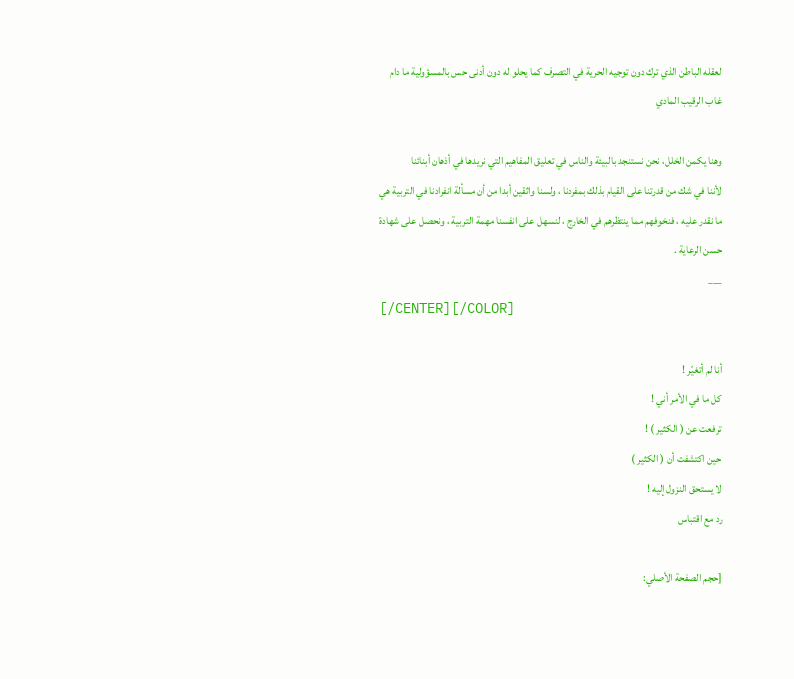لعقله الباطن الذي ترك دون توجيه الحرية في التصرف كما يحلو له دون أدنى حس بالمسؤولية ما دام غاب الرقيب المادي

وهنا يكمن الخلل، نحن نستنجد بالبيئة والناس في تعليق المفاهيم التي نريدها في أذهان أبنائنا
لأننا في شك من قدرتنا على القيام بذلك بمفردنا ، ولسنا واثقين أبدا من أن مسألة انفرادنا في التربية هي ما نقدر عليه ، فنخوفهم مما ينتظرهم في الخارج ، لنسهل على انفسنا مهمة التربية ، ونحصل على شهادة حسن الرعاية .
___
[/CENTER][/COLOR]

أنا لم أتغيّر !
كل ما في الأمر أني !
ترفعت عن ( الكثير ) !
حين اكتشفت أن ( الكثير )
لا يستحق النزول إليه !
رد مع اقتباس

[حجم الصفحة الأصلي: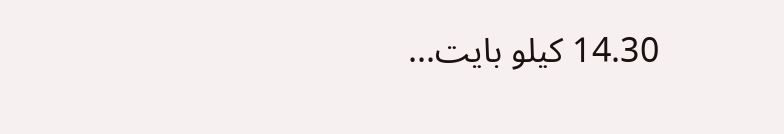14.30 كيلو بايت...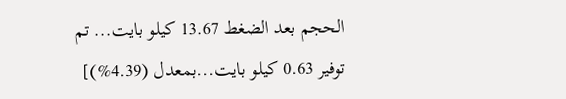الحجم بعد الضغط 13.67 كيلو بايت... تم توفير 0.63 كيلو بايت...بمعدل (4.39%)]